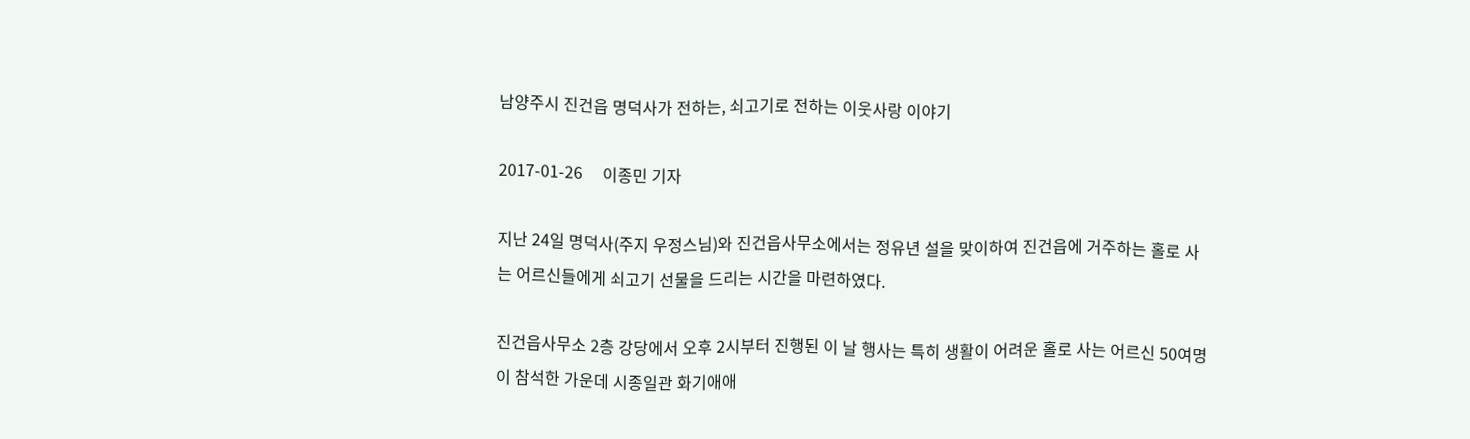남양주시 진건읍 명덕사가 전하는, 쇠고기로 전하는 이웃사랑 이야기

2017-01-26     이종민 기자

지난 24일 명덕사(주지 우정스님)와 진건읍사무소에서는 정유년 설을 맞이하여 진건읍에 거주하는 홀로 사는 어르신들에게 쇠고기 선물을 드리는 시간을 마련하였다.

진건읍사무소 2층 강당에서 오후 2시부터 진행된 이 날 행사는 특히 생활이 어려운 홀로 사는 어르신 50여명이 참석한 가운데 시종일관 화기애애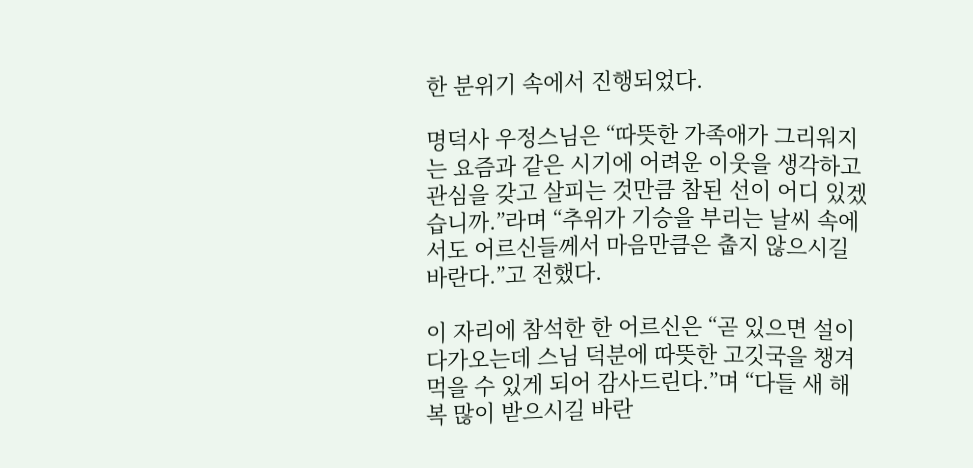한 분위기 속에서 진행되었다.

명덕사 우정스님은 “따뜻한 가족애가 그리워지는 요즘과 같은 시기에 어려운 이웃을 생각하고 관심을 갖고 살피는 것만큼 참된 선이 어디 있겠습니까.”라며 “추위가 기승을 부리는 날씨 속에서도 어르신들께서 마음만큼은 춥지 않으시길 바란다.”고 전했다.

이 자리에 참석한 한 어르신은 “곧 있으면 설이 다가오는데 스님 덕분에 따뜻한 고깃국을 챙겨먹을 수 있게 되어 감사드린다.”며 “다들 새 해 복 많이 받으시길 바란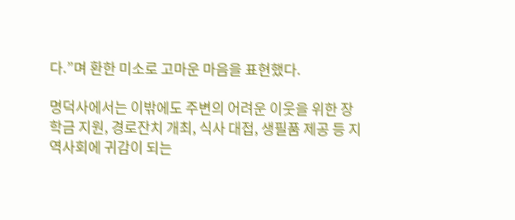다.”며 환한 미소로 고마운 마음을 표현했다.

명덕사에서는 이밖에도 주변의 어려운 이웃을 위한 장학금 지원, 경로잔치 개최, 식사 대접, 생필품 제공 등 지역사회에 귀감이 되는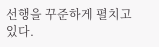선행을 꾸준하게 펼치고 있다.